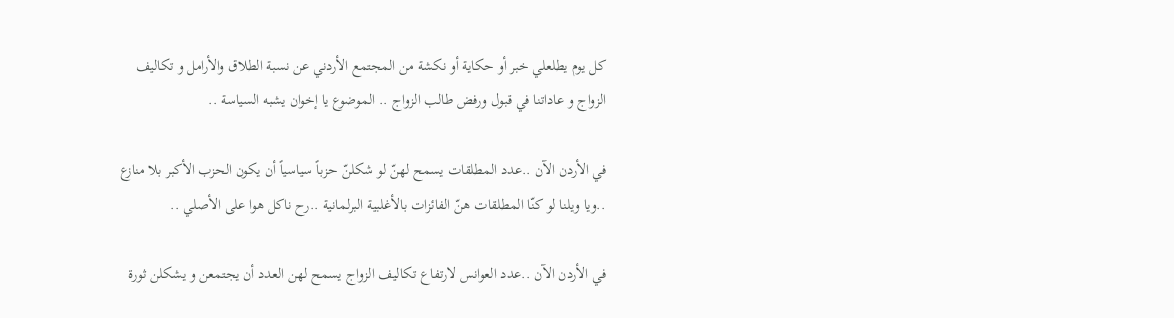كل يوم يطلعلي خبر أو حكاية أو نكشة من المجتمع الأردني عن نسبة الطلاق والأرامل و تكاليف الزواج و عاداتنا في قبول ورفض طالب الزواج .. الموضوع يا إخوان يشبه السياسة ..

في الأردن الآن ..عدد المطلقات يسمح لهنّ لو شكلنّ حزباً سياسياً أن يكون الحزب الأكبر بلا منازع ..ويا ويلنا لو كنّا المطلقات هنّ الفائزات بالأغلبية البرلمانية ..رح ناكل هوا على الأصلي ..

في الأردن الآن ..عدد العوانس لارتفاع تكاليف الزواج يسمح لهن العدد أن يجتمعن و يشكلن ثورة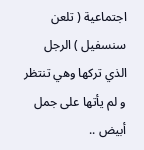اجتماعية ( تلعن سنسفيل ) الرجل الذي تركها وهي تنتظر و لم يأتها على جمل أبيض ..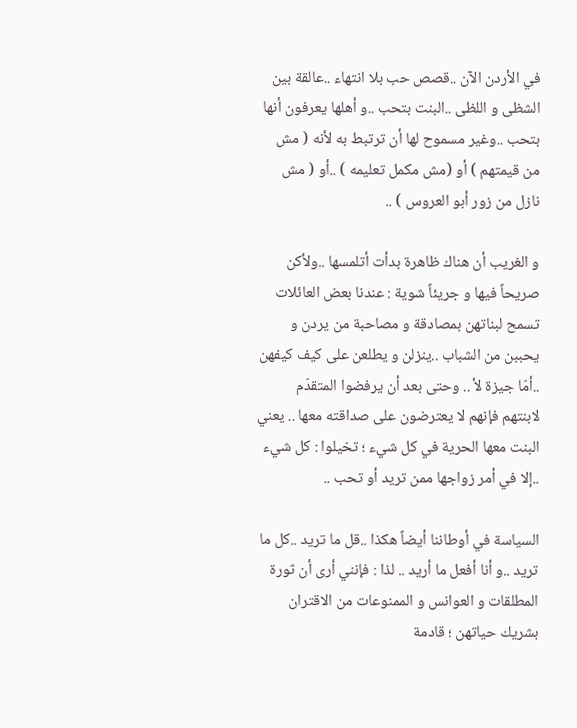في الأردن الآن ..قصص حب بلا انتهاء ..عالقة بين الشظى و اللظى ..البنت بتحب ..و أهلها يعرفون أنها بتحب ..وغير مسموح لها أن ترتبط به لأنه ( مش من قيمتهم ) أو (مش مكمل تعليمه ) ..أو ( مش نازل من زور أبو العروس ) ..

و الغريب أن هناك ظاهرة بدأت أتلمسها ..ولأكن صريحاً فيها و جريئاً شوية : عندنا بعض العائلات تسمح لبناتهن بمصادقة و مصاحبة من يردن و يحببن من الشباب ..ينزلن و يطلعن على كيف كيفهن ..أمّا جيزة لأ .. وحتى بعد أن يرفضوا المتقدّم لابنتهم فإنهم لا يعترضون على صداقته معها .. يعني البنت معها الحرية في كل شيء ؛ تخيلوا : كل شيء ..إلا في أمر زواجها ممن تريد أو تحب ..

السياسة في أوطاننا أيضاً هكذا ..قل ما تريد ..كل ما تريد ..و أنا أفعل ما أريد .. لذا : فإنني أرى أن ثورة المطلقات و العوانس و الممنوعات من الاقتران بشريك حياتهن ؛ قادمة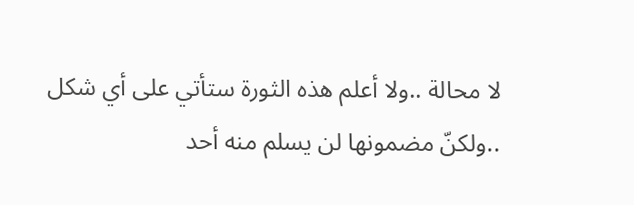لا محالة ..ولا أعلم هذه الثورة ستأتي على أي شكل ..ولكنّ مضمونها لن يسلم منه أحد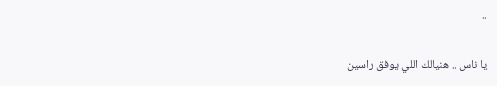..

يا ناس .. هنيالك اللي يوفق راسين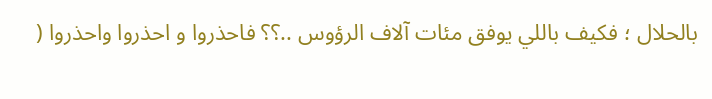بالحلال ؛ فكيف باللي يوفق مئات آلاف الرؤوس ..؟؟ فاحذروا و احذروا واحذروا (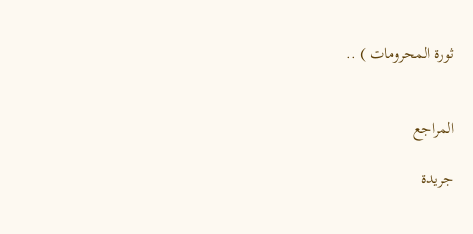ثورة المحرومات ) ..


المراجع

جريدة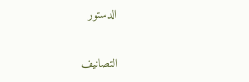الدستور

التصانيف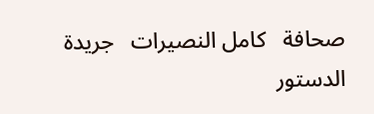صحافة   كامل النصيرات   جريدة الدستور